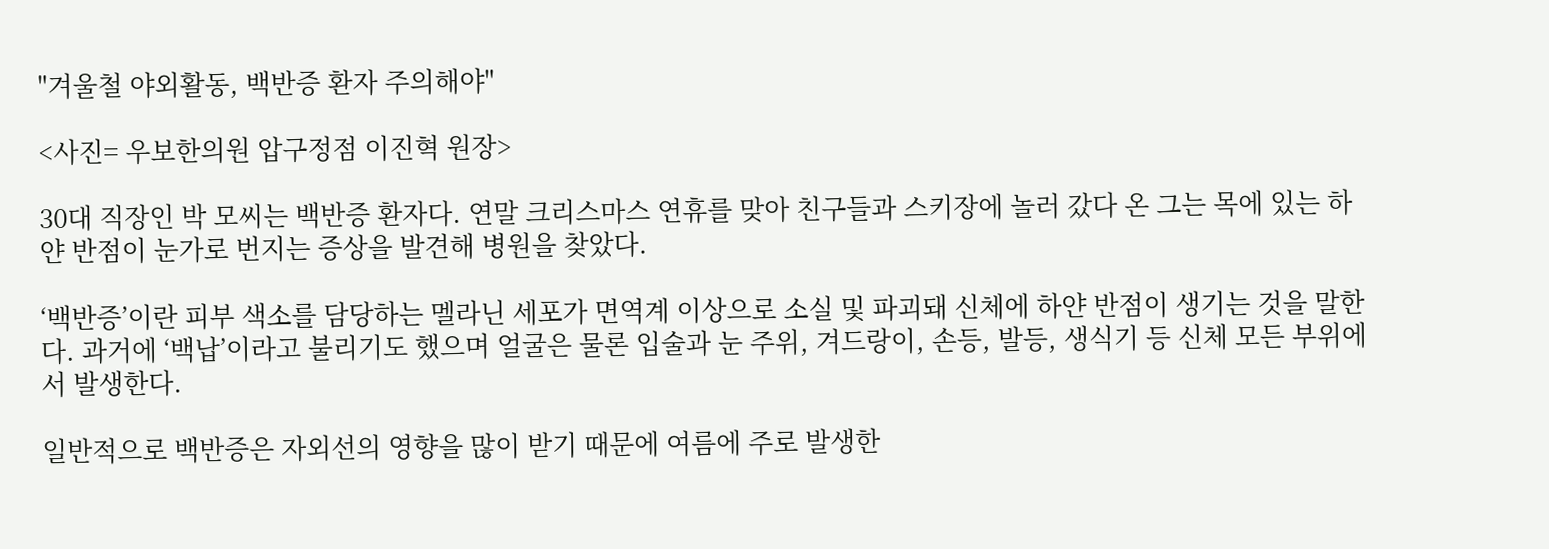"겨울철 야외활동, 백반증 환자 주의해야"

<사진= 우보한의원 압구정점 이진혁 원장>

30대 직장인 박 모씨는 백반증 환자다. 연말 크리스마스 연휴를 맞아 친구들과 스키장에 놀러 갔다 온 그는 목에 있는 하얀 반점이 눈가로 번지는 증상을 발견해 병원을 찾았다.

‘백반증’이란 피부 색소를 담당하는 멜라닌 세포가 면역계 이상으로 소실 및 파괴돼 신체에 하얀 반점이 생기는 것을 말한다. 과거에 ‘백납’이라고 불리기도 했으며 얼굴은 물론 입술과 눈 주위, 겨드랑이, 손등, 발등, 생식기 등 신체 모든 부위에서 발생한다.

일반적으로 백반증은 자외선의 영향을 많이 받기 때문에 여름에 주로 발생한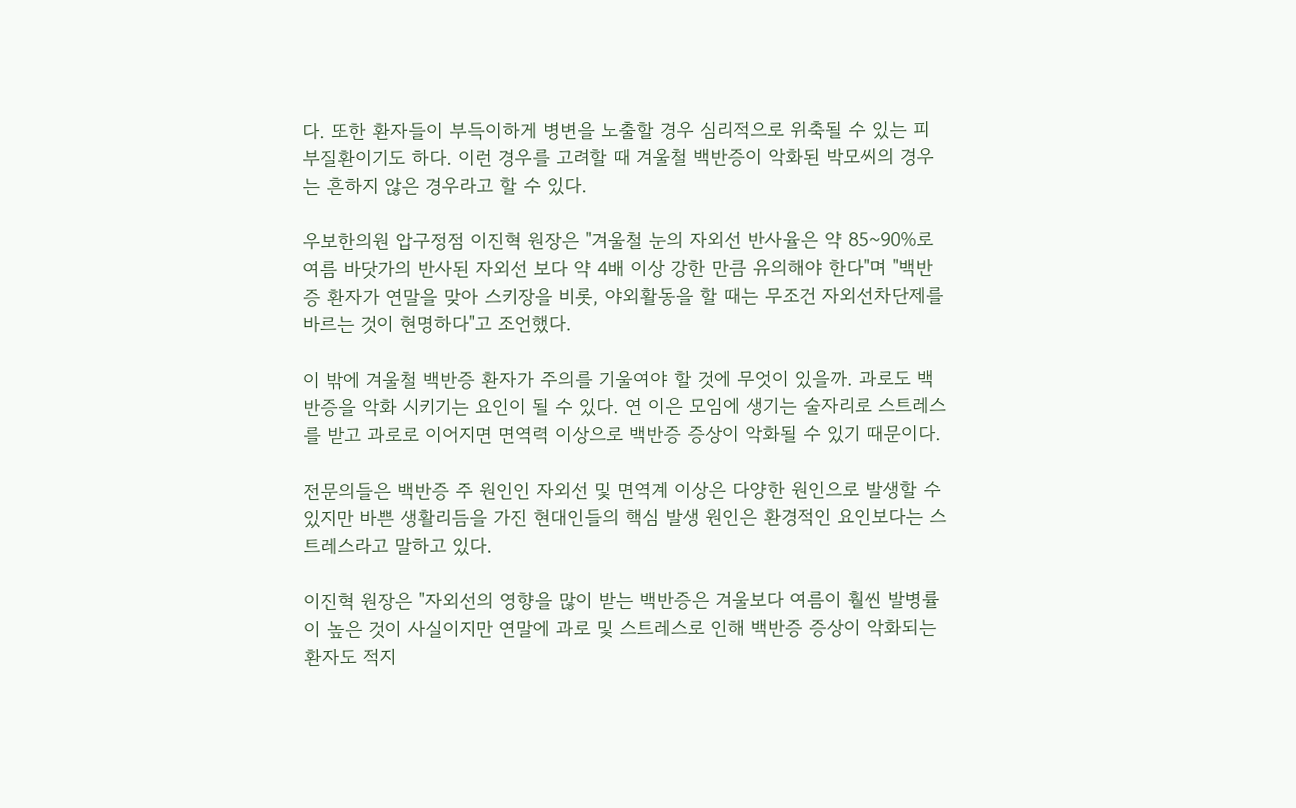다. 또한 환자들이 부득이하게 병변을 노출할 경우 심리적으로 위축될 수 있는 피부질환이기도 하다. 이런 경우를 고려할 때 겨울철 백반증이 악화된 박모씨의 경우는 흔하지 않은 경우라고 할 수 있다.

우보한의원 압구정점 이진혁 원장은 "겨울철 눈의 자외선 반사율은 약 85~90%로 여름 바닷가의 반사된 자외선 보다 약 4배 이상 강한 만큼 유의해야 한다"며 "백반증 환자가 연말을 맞아 스키장을 비롯, 야외활동을 할 때는 무조건 자외선차단제를 바르는 것이 현명하다"고 조언했다.

이 밖에 겨울철 백반증 환자가 주의를 기울여야 할 것에 무엇이 있을까. 과로도 백반증을 악화 시키기는 요인이 될 수 있다. 연 이은 모임에 생기는 술자리로 스트레스를 받고 과로로 이어지면 면역력 이상으로 백반증 증상이 악화될 수 있기 때문이다.

전문의들은 백반증 주 원인인 자외선 및 면역계 이상은 다양한 원인으로 발생할 수 있지만 바쁜 생활리듬을 가진 현대인들의 핵심 발생 원인은 환경적인 요인보다는 스트레스라고 말하고 있다.

이진혁 원장은 "자외선의 영향을 많이 받는 백반증은 겨울보다 여름이 훨씬 발병률이 높은 것이 사실이지만 연말에 과로 및 스트레스로 인해 백반증 증상이 악화되는 환자도 적지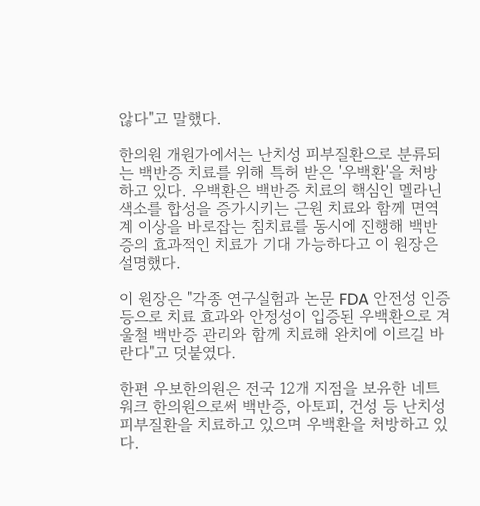않다"고 말했다.

한의원 개원가에서는 난치성 피부질환으로 분류되는 백반증 치료를 위해 특허 받은 '우백환'을 처방하고 있다. 우백환은 백반증 치료의 핵심인 멜라닌 색소를 합성을 증가시키는 근원 치료와 함께 면역계 이상을 바로잡는 침치료를 동시에 진행해 백반증의 효과적인 치료가 기대 가능하다고 이 원장은 설명했다.

이 원장은 "각종 연구실험과 논문 FDA 안전성 인증 등으로 치료 효과와 안정성이 입증된 우백환으로 겨울철 백반증 관리와 함께 치료해 완치에 이르길 바란다"고 덧붙였다.

한편 우보한의원은 전국 12개 지점을 보유한 네트워크 한의원으로써 백반증, 아토피, 건성 등 난치성 피부질환을 치료하고 있으며 우백환을 처방하고 있다.